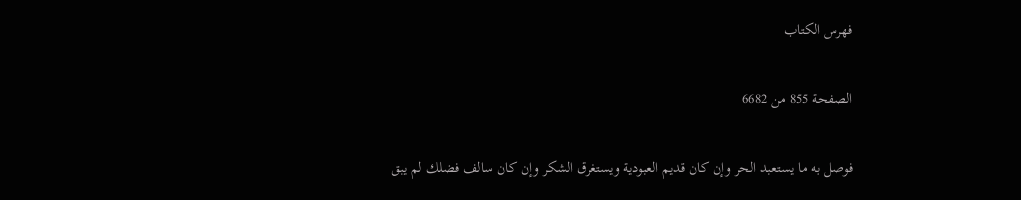فهرس الكتاب

الصفحة 855 من 6682

فوصل به ما يستعبد الحر وإن كان قديم العبودية ويستغرق الشكر وإن كان سالف فضلك لم يبق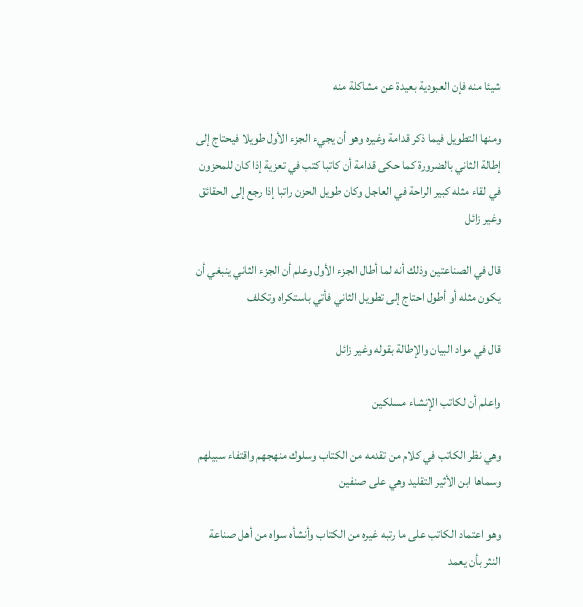شيئا منه فإن العبودية بعيدة عن مشاكلة منه

ومنها التطويل فيما ذكر قدامة وغيره وهو أن يجيء الجزء الأول طويلا فيحتاج إلى إطالة الثاني بالضرورة كما حكى قدامة أن كاتبا كتب في تعزية إذا كان للمحزون في لقاء مثله كبير الراحة في العاجل وكان طويل الحزن راتبا إذا رجع إلى الحقائق وغير زائل

قال في الصناعتين وذلك أنه لما أطال الجزء الأول وعلم أن الجزء الثاني ينبغي أن يكون مثله أو أطول احتاج إلى تطويل الثاني فأتي باستكراه وتكلف

قال في مواد البيان والإطالة بقوله وغير زائل

واعلم أن لكاتب الإنشاء مسلكين

وهي نظر الكاتب في كلام من تقدمه من الكتاب وسلوك منهجهم واقتفاء سبيلهم وسماها ابن الأثير التقليد وهي على صنفين

وهو اعتماد الكاتب على ما رتبه غيره من الكتاب وأنشأه سواه من أهل صناعة النثر بأن يعمد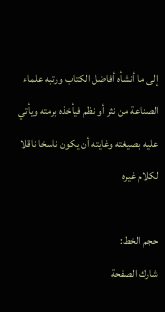إلى ما أنشأه أفاضل الكتاب ورتبه علماء الصناعة من نثر أو نظم فيأخذه برمته ويأتي عليه بصيغته وغايته أن يكون ناسخا ناقلا لكلام غيره

حجم الخط:
شارك الصفحة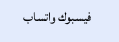فيسبوك واتساب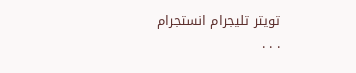تويتر تليجرام انستجرام
. . .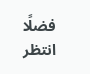فضلًا انتظر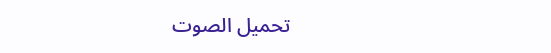تحميل الصوت